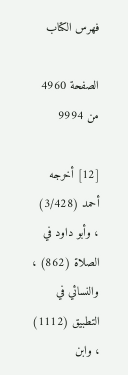فهرس الكتاب

الصفحة 4960 من 9994

[12] أخرجه أحمد (3/428) ، وأبو داود في الصلاة (862) ، والنسائي في التطبيق (1112) ، وابن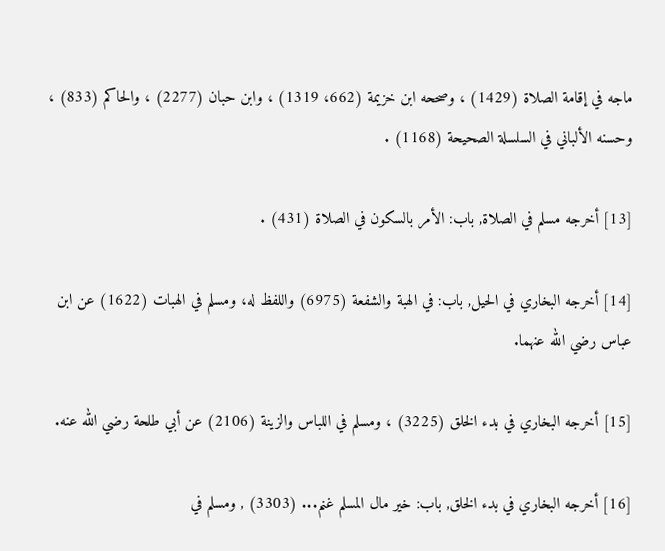ماجه في إقامة الصلاة (1429) ، وصححه ابن خزيمة (662، 1319) ، وابن حبان (2277) ، والحاكم (833) ، وحسنه الألباني في السلسلة الصحيحة (1168) .

[13] أخرجه مسلم في الصلاة, باب: الأمر بالسكون في الصلاة (431) .

[14] أخرجه البخاري في الحيل, باب: في الهبة والشفعة (6975) واللفظ له، ومسلم في الهبات (1622) عن ابن عباس رضي الله عنهما.

[15] أخرجه البخاري في بدء الخلق (3225) ، ومسلم في اللباس والزينة (2106) عن أبي طلحة رضي الله عنه.

[16] أخرجه البخاري في بدء الخلق, باب: خير مال المسلم غنم... (3303) , ومسلم في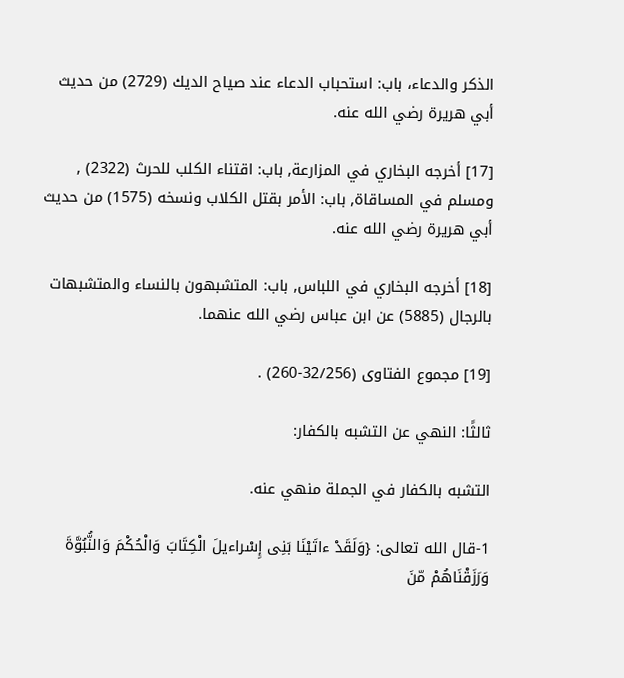الذكر والدعاء، باب: استحباب الدعاء عند صياح الديك (2729) من حديث أبي هريرة رضي الله عنه.

[17] أخرجه البخاري في المزارعة, باب: اقتناء الكلب للحرث (2322) , ومسلم في المساقاة, باب: الأمر بقتل الكلاب ونسخه (1575) من حديث أبي هريرة رضي الله عنه.

[18] أخرجه البخاري في اللباس, باب: المتشبهون بالنساء والمتشبهات بالرجال (5885) عن ابن عباس رضي الله عنهما.

[19] مجموع الفتاوى (32/256-260) .

ثالثًا: النهي عن التشبه بالكفار:

التشبه بالكفار في الجملة منهي عنه.

1-قال الله تعالى: {وَلَقَدْ ءاتَيْنَا بَنِى إِسْراءيلَ الْكِتَابَ وَالْحُكْمَ وَالنُّبُوَّةَ وَرَزَقْنَاهُمْ مّنَ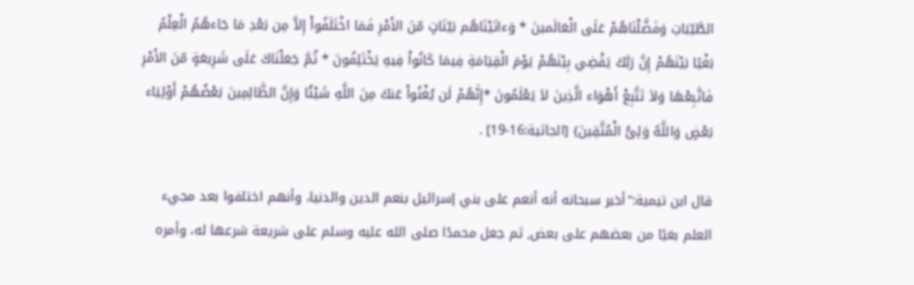الطَّيّبَاتِ وَفَضَّلْنَاهُمْ عَلَى الْعَالَمينَ * وَءاتَيْنَاهُم بَيّنَاتٍ مّنَ الأَمْرِ فَمَا اخْتَلَفُواْ إِلاَّ مِن بَعْدِ مَا جَاءهُمُ الْعِلْمُ بَغْيًا بَيْنَهُمْ إِنَّ رَبَّكَ يَقْضِي بِيْنَهُمْ يَوْمَ الْقِيَامَةِ فِيمَا كَانُواْ فِيهِ يَخْتَلِفُونَ * ثُمَّ جَعَلْنَاكَ عَلَى شَرِيعَةٍ مّنَ الأَمْرِ فَاتَّبِعْهَا وَلاَ تَتَّبِعْ أَهْوَاء الَّذِينَ لاَ يَعْلَمُونَ *إِنَّهُمْ لَن يُغْنُواْ عَنكَ مِنَ اللَّهِ شَيْئًا وَإِنَّ الظَّالِمِينَ بَعْضُهُمْ أَوْلِيَاء بَعْضٍ وَاللَّهُ وَلِىُّ الْمُتَّقِينَ} [الجاثية:16-19] .

قال ابن تيمية:"أخبر سبحانه أنه أنعم على بني إسرائيل بنعم الدين والدنيا، وأنهم اختلفوا بعد مجيء العلم بغيًا من بعضهم على بعض, ثم جعل محمدًا صلى الله عليه وسلم على شريعة شرعها له، وأمره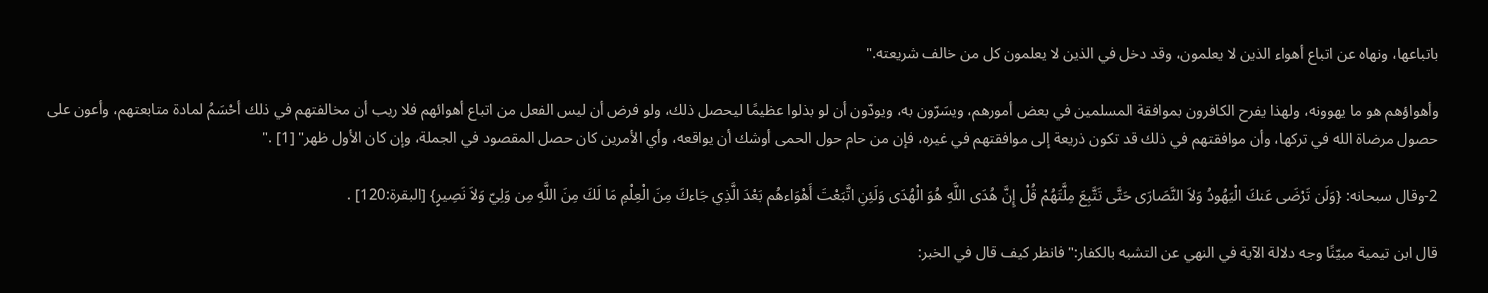باتباعها، ونهاه عن اتباع أهواء الذين لا يعلمون، وقد دخل في الذين لا يعلمون كل من خالف شريعته."

وأهواؤهم هو ما يهوونه، ولهذا يفرح الكافرون بموافقة المسلمين في بعض أمورهم، ويسَرّون به، ويودّون أن لو بذلوا عظيمًا ليحصل ذلك، ولو فرض أن ليس الفعل من اتباع أهوائهم فلا ريب أن مخالفتهم في ذلك أحْسَمُ لمادة متابعتهم، وأعون على حصول مرضاة الله في تركها، وأن موافقتهم في ذلك قد تكون ذريعة إلى موافقتهم في غيره، فإن من حام حول الحمى أوشك أن يواقعه، وأي الأمرين كان حصل المقصود في الجملة، وإن كان الأول ظهر" [1] ."

2-وقال سبحانه: {وَلَن تَرْضَى عَنكَ الْيَهُودُ وَلاَ النَّصَارَى حَتَّى تَتَّبِعَ مِلَّتَهُمْ قُلْ إِنَّ هُدَى اللَّهِ هُوَ الْهُدَى وَلَئِنِ اتَّبَعْتَ أَهْوَاءهُم بَعْدَ الَّذِي جَاءكَ مِنَ الْعِلْمِ مَا لَكَ مِنَ اللَّهِ مِن وَلِيّ وَلاَ نَصِيرٍ} [البقرة:120] .

قال ابن تيمية مبيّنًا وجه دلالة الآية في النهي عن التشبه بالكفار:"فانظر كيف قال في الخبر: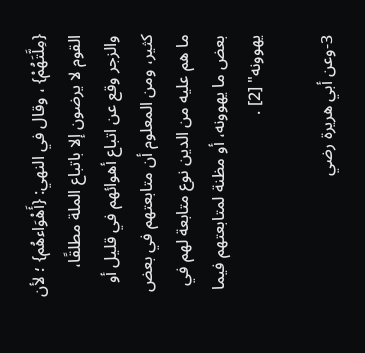{مِلَّتَهُمْ} ، وقال في النهي: {أَهْوَاءهُم} ؛ لأن القوم لا يرضون إلا باتباع الملة مطلقًا، والزجر وقع عن اتباع أهوائهم في قليل أو كثير، ومن المعلوم أن متابعتهم في بعض ما هم عليه من الدين نوع متابعة لهم في بعض ما يهوونه، أو مظنة لمتابعتهم فيما يهوونه" [2] .

3-وعن أبي هريرة رضي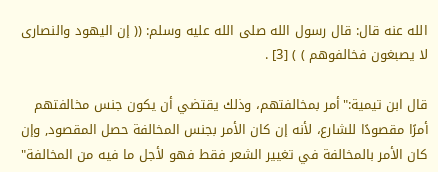الله عنه قال: قال رسول الله صلى الله عليه وسلم: (( إن اليهود والنصارى لا يصبغون فخالفوهم ) ) [3] .

قال ابن تيمية:"أمر بمخالفتهم، وذلك يقتضي أن يكون جنس مخالفتهم أمرًا مقصودًا للشارع، لأنه إن كان الأمر بجنس المخالفة حصل المقصود, وإن كان الأمر بالمخالفة في تغيير الشعر فقط فهو لأجل ما فيه من المخالفة"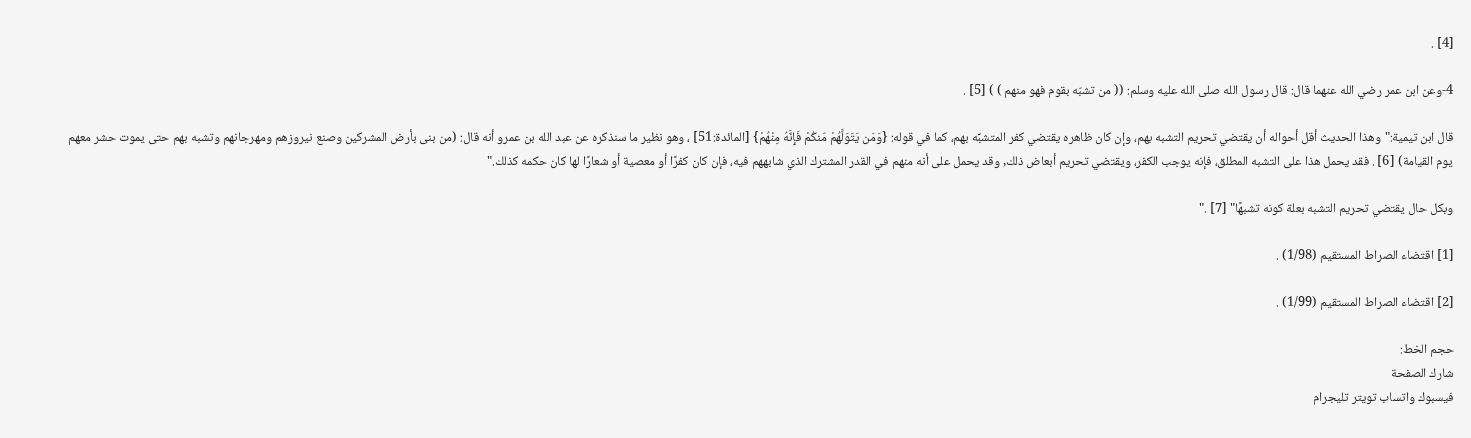[4] .

4-وعن ابن عمر رضي الله عنهما قال: قال رسول الله صلى الله عليه وسلم: (( من تشبّه بقوم فهو منهم ) ) [5] .

قال ابن تيمية:"وهذا الحديث أقل أحواله أن يقتضي تحريم التشبه بهم، وإن كان ظاهره يقتضي كفر المتشبِّه بهم، كما في قوله: {وَمَن يَتَوَلَّهُمْ مّنكُمْ فَإِنَّهُ مِنْهُمْ} [المائدة:51] ، وهو نظير ما سنذكره عن عبد الله بن عمرو أنه قال: (من بنى بأرض المشركين وصنع نيروزهم ومهرجانهم وتشبه بهم حتى يموت حشر معهم يوم القيامة) [6] . فقد يحمل هذا على التشبه المطلق، فإنه يوجب الكفر، ويقتضي تحريم أبعاض ذلك, وقد يحمل على أنه منهم في القدر المشترك الذي شابههم فيه، فإن كان كفرًا أو معصية أو شعارًا لها كان حكمه كذلك."

وبكل حال يقتضي تحريم التشبه بعلة كونه تشبهًا" [7] ."

[1] اقتضاء الصراط المستقيم (1/98) .

[2] اقتضاء الصراط المستقيم (1/99) .

حجم الخط:
شارك الصفحة
فيسبوك واتساب تويتر تليجرام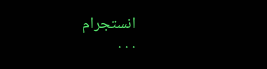انستجرام
. . .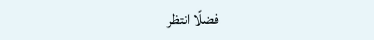فضلًا انتظر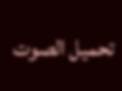تحميل الصوت